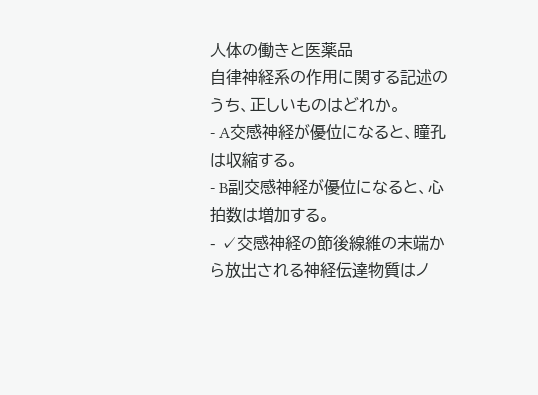人体の働きと医薬品
自律神経系の作用に関する記述のうち、正しいものはどれか。
- A交感神経が優位になると、瞳孔は収縮する。
- B副交感神経が優位になると、心拍数は増加する。
- ✓交感神経の節後線維の末端から放出される神経伝達物質はノ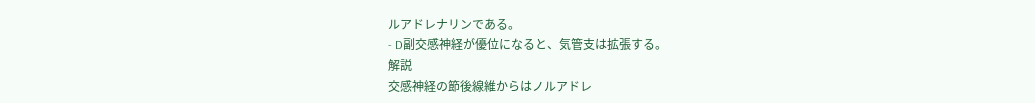ルアドレナリンである。
- D副交感神経が優位になると、気管支は拡張する。
解説
交感神経の節後線維からはノルアドレ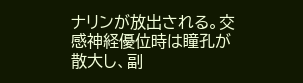ナリンが放出される。交感神経優位時は瞳孔が散大し、副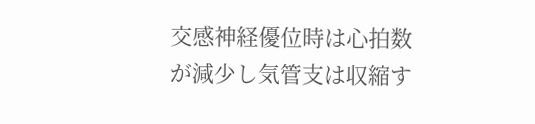交感神経優位時は心拍数が減少し気管支は収縮す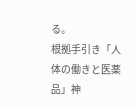る。
根拠手引き「人体の働きと医薬品」神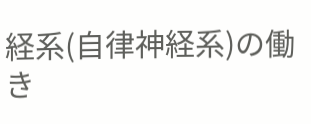経系(自律神経系)の働き